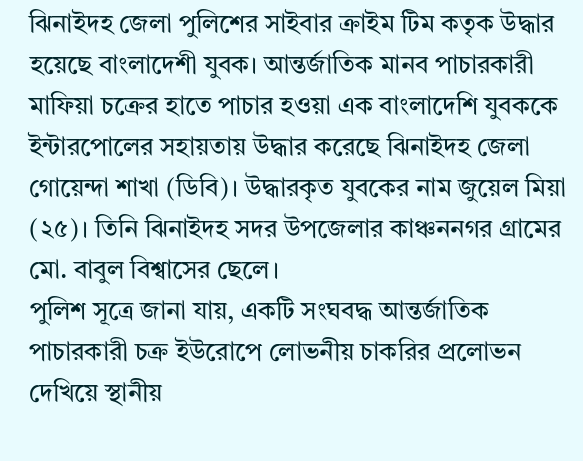ঝিনাইদহ জেলা পুলিশের সাইবার ক্রাইম টিম কতৃক উদ্ধার হয়েছে বাংলাদেশী যুবক। আন্তর্জাতিক মানব পাচারকারী মাফিয়া চক্রের হাতে পাচার হওয়া এক বাংলাদেশি যুবককে ইন্টারপোলের সহায়তায় উদ্ধার করেছে ঝিনাইদহ জেলা গোয়েন্দা শাখা (ডিবি)। উদ্ধারকৃত যুবকের নাম জুয়েল মিয়া (২৫)। তিনি ঝিনাইদহ সদর উপজেলার কাঞ্চননগর গ্রামের মো. বাবুল বিশ্বাসের ছেলে।
পুলিশ সূত্রে জানা যায়, একটি সংঘবদ্ধ আন্তর্জাতিক পাচারকারী চক্র ইউরোপে লোভনীয় চাকরির প্রলোভন দেখিয়ে স্থানীয়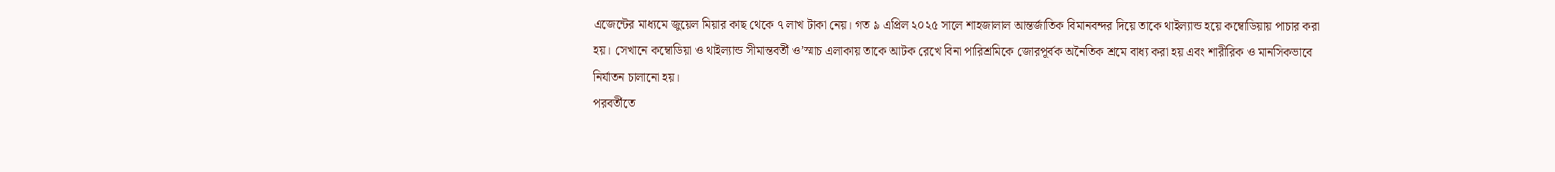এজেন্টের মাধ্যমে জুয়েল মিয়ার কাছ থেকে ৭ লাখ টাকা নেয়। গত ৯ এপ্রিল ২০২৫ সালে শাহজালাল আন্তর্জাতিক বিমানবন্দর দিয়ে তাকে থাইল্যান্ড হয়ে কম্বোডিয়ায় পাচার করা হয়। সেখানে কম্বোডিয়া ও থাইল্যান্ড সীমান্তবর্তী ও’স্মাচ এলাকায় তাকে আটক রেখে বিনা পারিশ্রমিকে জোরপূর্বক অনৈতিক শ্রমে বাধ্য করা হয় এবং শারীরিক ও মানসিকভাবে নির্যাতন চালানো হয়।
পরবর্তীতে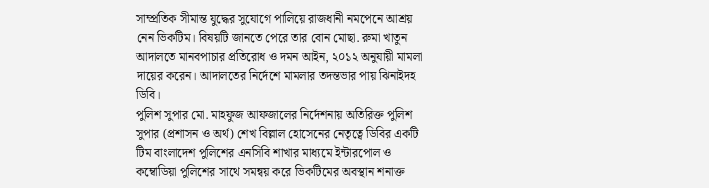সাম্প্রতিক সীমান্ত যুদ্ধের সুযোগে পালিয়ে রাজধানী নমপেনে আশ্রয় নেন ভিকটিম। বিষয়টি জানতে পেরে তার বোন মোছা. রুমা খাতুন আদালতে মানবপাচার প্রতিরোধ ও দমন আইন, ২০১২ অনুযায়ী মামলা দায়ের করেন। আদালতের নির্দেশে মামলার তদন্তভার পায় ঝিনাইদহ ডিবি।
পুলিশ সুপার মো. মাহফুজ আফজালের নির্দেশনায় অতিরিক্ত পুলিশ সুপার (প্রশাসন ও অর্থ) শেখ বিল্লাল হোসেনের নেতৃত্বে ডিবির একটি টিম বাংলাদেশ পুলিশের এনসিবি শাখার মাধ্যমে ইন্টারপোল ও কম্বোডিয়া পুলিশের সাথে সমন্বয় করে ভিকটিমের অবস্থান শনাক্ত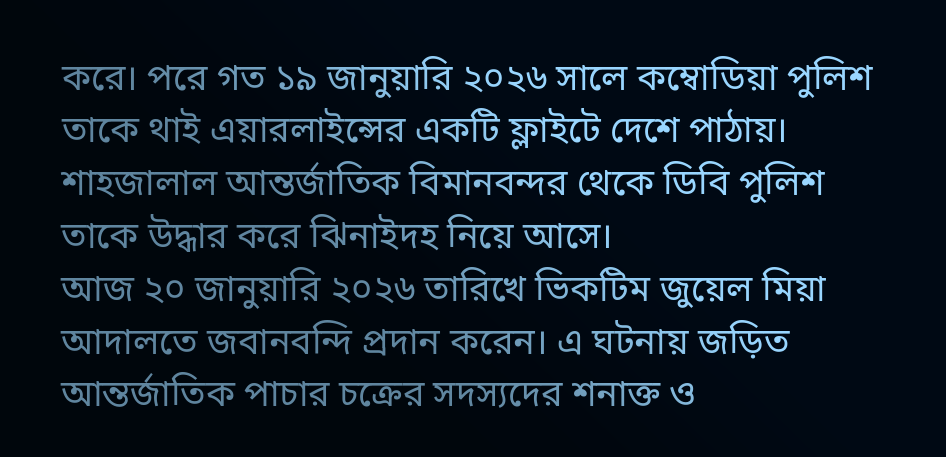করে। পরে গত ১৯ জানুয়ারি ২০২৬ সালে কম্বোডিয়া পুলিশ তাকে থাই এয়ারলাইন্সের একটি ফ্লাইটে দেশে পাঠায়। শাহজালাল আন্তর্জাতিক বিমানবন্দর থেকে ডিবি পুলিশ তাকে উদ্ধার করে ঝিনাইদহ নিয়ে আসে।
আজ ২০ জানুয়ারি ২০২৬ তারিখে ভিকটিম জুয়েল মিয়া আদালতে জবানবন্দি প্রদান করেন। এ ঘটনায় জড়িত আন্তর্জাতিক পাচার চক্রের সদস্যদের শনাক্ত ও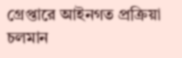গ্রেপ্তারে আইনগত প্রক্রিয়া চলমান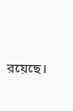রয়েছে।